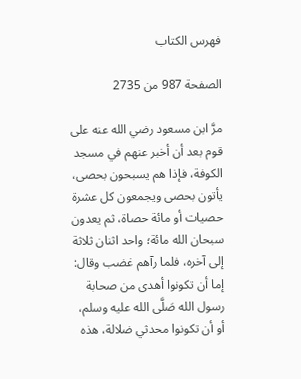فهرس الكتاب

الصفحة 987 من 2735

مرَّ ابن مسعود رضي الله عنه على قوم بعد أن أخبر عنهم في مسجد الكوفة، فإذا هم يسبحون بحصى، يأتون بحصى ويجمعون كل عشرة حصيات أو مائة حصاة، ثم يعدون سبحان الله مائة؛ واحد اثنان ثلاثة إلى آخره، فلما رآهم غضب وقال: إما أن تكونوا أهدى من صحابة رسول الله صَلَّى الله عليه وسلم، أو أن تكونوا محدثي ضلالة، هذه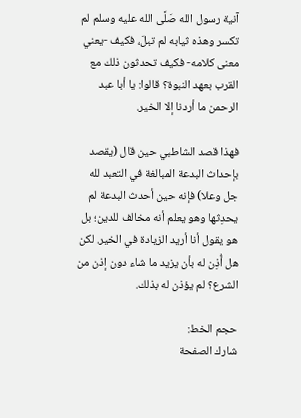آنية رسول الله صَلَّى الله عليه وسلم لم تكسر وهذه ثيابه لم تبلَ، فكيف -يعني معنى كلامه- فكيف تحدثون ذلك مع القرب بعهد النبوة؟ قالوا: يا أبا عبد الرحمن ما أردنا إلا الخير.

فهذا قصد الشاطبي حين قال (يقصد بإحداث البدعة المبالغة في التعبد لله جل وعلا) فإنه حين أحدث البدعة لم يحدِثها وهو يعلم أنه مخالف للدين؛ بل هو يقول أنا أريد الزيادة في الخير. لكن هل أُذِن له بأن يزيد ما شاء دون إذن من الشرع؟ لم يؤذن له بذلك.

حجم الخط:
شارك الصفحة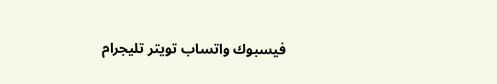فيسبوك واتساب تويتر تليجرام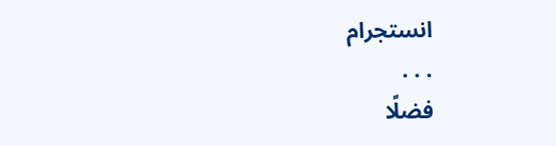انستجرام
. . .
فضلًا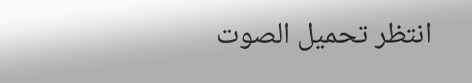انتظر تحميل الصوت